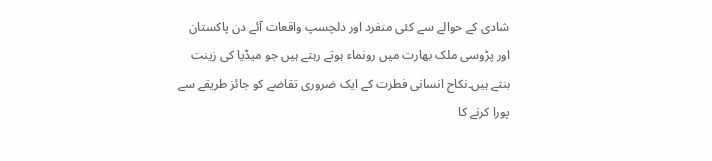شادی کے حوالے سے کئی منفرد اور دلچسپ واقعات آئے دن پاکستان اور پڑوسی ملک بھارت میں رونماء ہوتے رہتے ہیں جو میڈیا کی زینت بنتے ہیں۔نکاح انسانی فطرت کے ایک ضروری تقاضے کو جائز طریقے سے پورا کرنے کا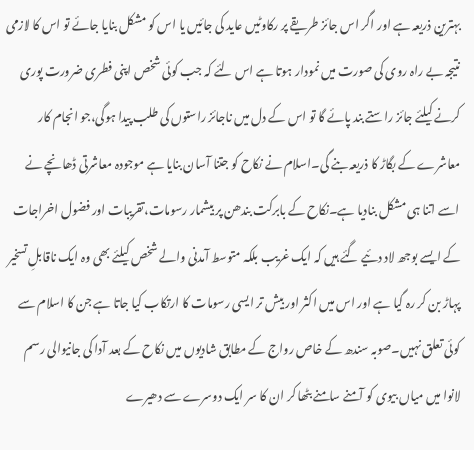بہترین ذریعہ ہے اور اگر اس جائز طریقے پر رکاوٹیں عاید کی جائیں یا اس کو مشکل بنایا جائے تو اس کا لازمی نتیجہ بے راہ روی کی صورت میں نمودار ہوتا ہے اس لئے کہ جب کوئی شخص اپنی فطری ضرورت پوری کرنے کیلئے جائز راستے بند پائے گا تو اس کے دل میں ناجائز راستوں کی طلب پیدا ہوگی،جو انجام کار معاشرے کے بگاڑ کا ذریعہ بنے گی۔اسلام نے نکاح کو جتنا آسان بنایا ہے موجودہ معاشرتی ڈھانچے نے اسے اتنا ہی مشکل بنادیا ہے۔نکاح کے بابرکت بندھن پر بیشمار رسومات،تقریبات اور فضول اخراجات کے ایسے بوجھ لاد دئیے گئے ہیں کہ ایک غریب بلکہ متوسط آمدنی والے شخص کیلئے بھی وہ ایک ناقابلِ تسخیر پہاڑ بن کر رہ گیا ہے اور اس میں اکثر اور بیش تر ایسی رسومات کا ارتکاب کیا جاتا ہے جن کا اسلام سے کوئی تعلق نہیں۔صوبہ سندھ کے خاص رواج کے مطابق شادیوں میں نکاح کے بعد آدا کی جانیوالی رسم لانوا میں میاں بیوی کو آمنے سامنے بٹھا کر ان کا سر ایک دوسرے سے دھیرے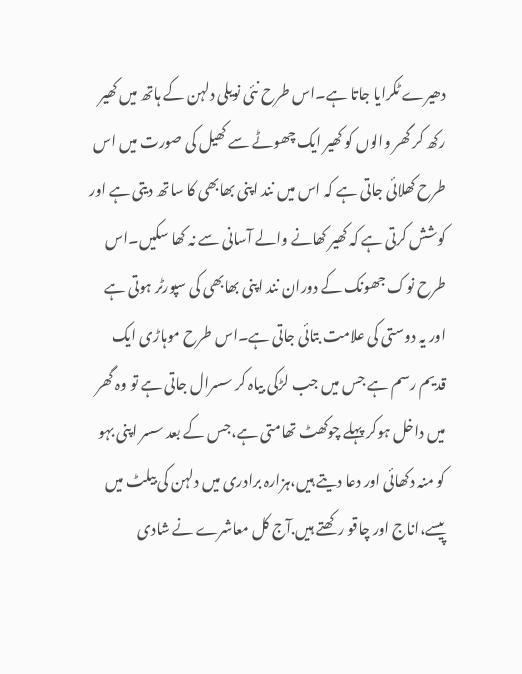دھیرے ٹکرایا جاتا ہے۔اس طرح نئی نویلی دلہن کے ہاتھ میں کھیر رکھ کر گھر والوں کو کھیر ایک چھوٹے سے کھیل کی صورت میں اس طرح کھلائی جاتی ہے کہ اس میں نند اپنی بھابھی کا ساتھ دیتی ہے اور کوشش کرتی ہے کہ کھیر کھانے والے آسانی سے نہ کھا سکیں۔اس طرح نوک جھونک کے دوران نند اپنی بھابھی کی سپورٹر ہوتی ہے اور یہ دوستی کی علامت بتائی جاتی ہے۔اس طرح موہاڑی ایک قدیم رسم ہے جس میں جب لڑکی بیاہ کر سسرال جاتی ہے تو وہ گھر میں داخل ہوکر پہلے چوکھٹ تھامتی ہے،جس کے بعد سسر اپنی بہو کو منہ دکھائی اور دعا دیتے ہیں،ہزارہ برادری میں دلہن کی بیلٹ میں پیسے،اناج اور چاقو رکھتے ہیں.آج کل معاشرے نے شادی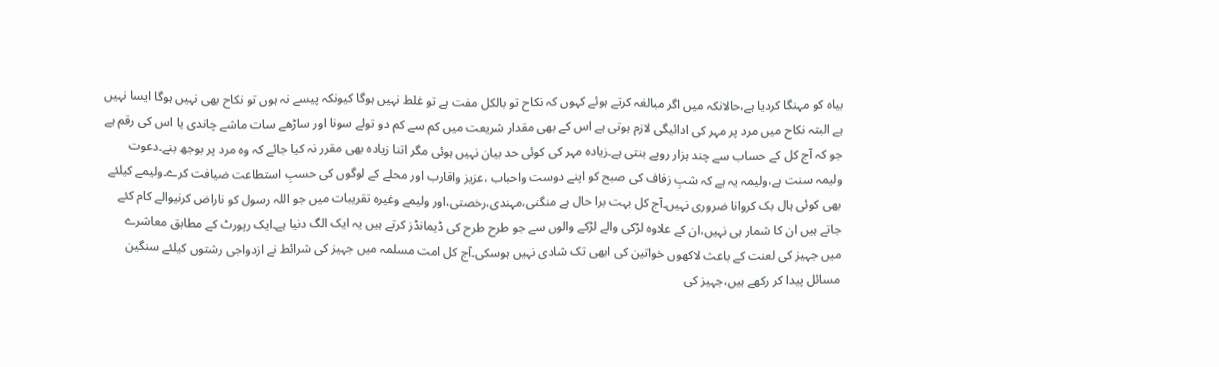بیاہ کو مہنگا کردیا ہے،حالانکہ میں اگر مبالغہ کرتے ہوئے کہوں کہ نکاح تو بالکل مفت ہے تو غلط نہیں ہوگا کیونکہ پیسے نہ ہوں تو نکاح بھی نہیں ہوگا ایسا نہیں ہے البتہ نکاح میں مرد پر مہر کی ادائیگی لازم ہوتی ہے اس کے بھی مقدار شریعت میں کم سے کم دو تولے سونا اور ساڑھے سات ماشے چاندی یا اس کی رقم ہے جو کہ آج کل کے حساب سے چند ہزار روپے بنتی ہے۔زیادہ مہر کی کوئی حد بیان نہیں ہوئی مگر اتنا زیادہ بھی مقرر نہ کیا جائے کہ وہ مرد پر بوجھ بنے۔دعوت ولیمہ سنت ہے،ولیمہ یہ ہے کہ شبِ زفاف کی صبح کو اپنے دوست واحباب ،عزیز واقارب اور محلے کے لوگوں کی حسبِ استطاعت ضیافت کرے۔ولیمے کیلئے بھی کوئی ہال بک کروانا ضروری نہیں۔آج کل بہت برا حال ہے منگنی،مہندی،رخصتی،اور ولیمے وغیرہ تقریبات میں جو اللہ رسول کو ناراض کرنیوالے کام کئے جاتے ہیں ان کا شمار ہی نہیں،ان کے علاوہ لڑکی والے لڑکے والوں سے جو طرح طرح کی ڈیمانڈز کرتے ہیں یہ ایک الگ دنیا ہے۔ایک رپورٹ کے مطابق معاشرے میں جہیز کی لعنت کے باعث لاکھوں خواتین کی ابھی تک شادی نہیں ہوسکی۔آج کل امت مسلمہ میں جہیز کی شرائط نے ازدواجی رشتوں کیلئے سنگین مسائل پیدا کر رکھے ہیں،جہیز کی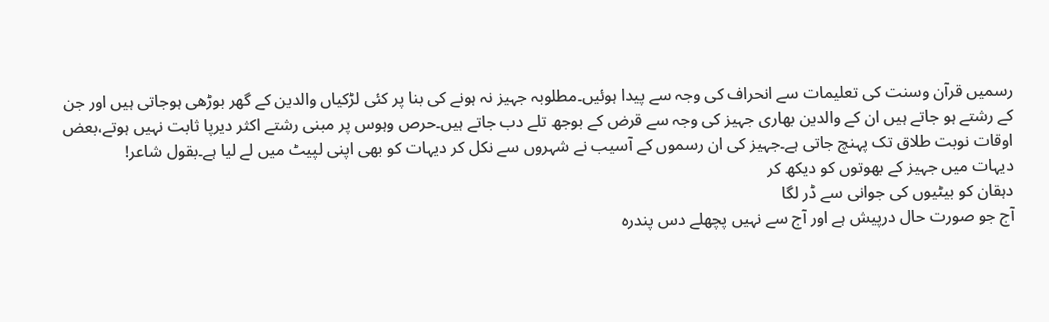رسمیں قرآن وسنت کی تعلیمات سے انحراف کی وجہ سے پیدا ہوئیں۔مطلوبہ جہیز نہ ہونے کی بنا پر کئی لڑکیاں والدین کے گھر بوڑھی ہوجاتی ہیں اور جن کے رشتے ہو جاتے ہیں ان کے والدین بھاری جہیز کی وجہ سے قرض کے بوجھ تلے دب جاتے ہیں۔حرص وہوس پر مبنی رشتے اکثر دیرپا ثابت نہیں ہوتے،بعض اوقات نوبت طلاق تک پہنچ جاتی ہے۔جہیز کی ان رسموں کے آسیب نے شہروں سے نکل کر دیہات کو بھی اپنی لپیٹ میں لے لیا ہے۔بقول شاعر!
دیہات میں جہیز کے بھوتوں کو دیکھ کر
دہقان کو بیٹیوں کی جوانی سے ڈر لگا
آج جو صورت حال درپیش ہے اور آج سے نہیں پچھلے دس پندرہ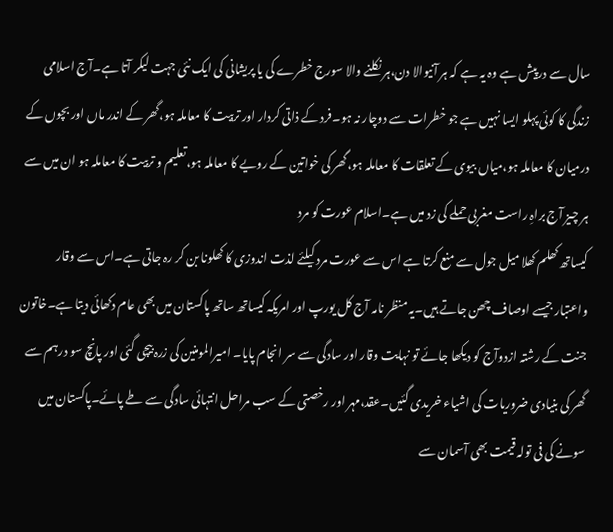سال سے درپیش ہے وہ یہ ہے کہ ہر آنیوالا دن،ہر نکلنے والا سورج خطرے کی یا پریشانی کی ایک نئی جہت لیکر آتا ہے۔آج اسلامی زندگی کا کوئی پہلو ایسا نہیں ہے جو خطرات سے دوچار نہ ہو۔فرد کے ذاتی کردار اور تربیت کا معاملہ ہو،گھر کے اندر ماں اور بچوں کے درمیان کا معاملہ ہو،میاں بیوی کے تعلقات کا معاملہ ہو،گھر کی خواتین کے رویے کا معاملہ ہو،تعلیم و تربیت کا معاملہ ہو ان میں سے ہر چیز آج براہِ راست مغربی حملے کی زد میں ہے۔اسلام عورت کو مرد
کیساتھ کھلم کھلا میل جول سے منع کرتا ہے اس سے عورت مرد کیلئے لذت اندوزی کا کھلونا بن کر رہ جاتی ہے۔اس سے وقار واعتبار جیسے اوصاف چھن جاتے ہیں۔یہ منظر نامہ آج کل یورپ اور امریکہ کیساتھ ساتھ پاکستان میں بھی عام دکھائی دیتا ہے۔خاتون جنت کے رشتہ ازدوآج کو دیکھا جائے تو نہایت وقار اور سادگی سے سر انجام پایا۔ امیرالمومنین کی زرہ بیچی گئی اور پانچ سو درہم سے گھر کی بنیادی ضروریات کی اشیاء خریدی گئیں۔عقد،مہر اور رخصتی کے سب مراحل انتہائی سادگی سے طے پائے۔پاکستان میں سونے کی فی تولہ قیمت بھی آسمان سے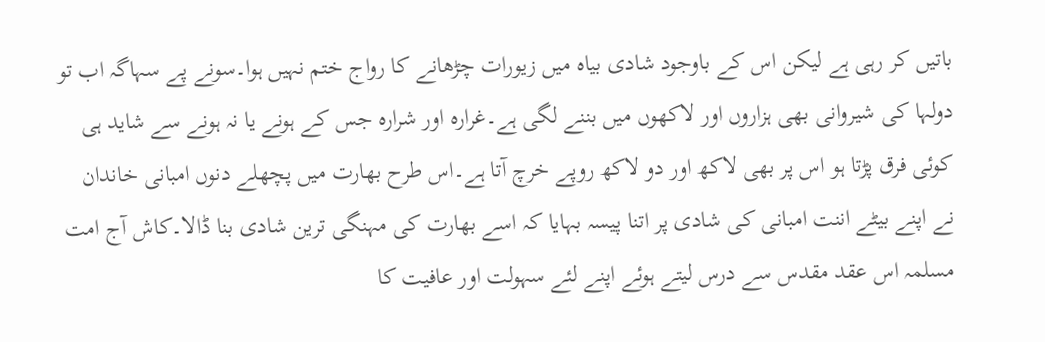باتیں کر رہی ہے لیکن اس کے باوجود شادی بیاہ میں زیورات چڑھانے کا رواج ختم نہیں ہوا۔سونے پے سہاگہ اب تو دولہا کی شیروانی بھی ہزاروں اور لاکھوں میں بننے لگی ہے۔غرارہ اور شرارہ جس کے ہونے یا نہ ہونے سے شاید ہی کوئی فرق پڑتا ہو اس پر بھی لاکھ اور دو لاکھ روپے خرچ آتا ہے۔اس طرح بھارت میں پچھلے دنوں امبانی خاندان نے اپنے بیٹے اننت امبانی کی شادی پر اتنا پیسہ بہایا کہ اسے بھارت کی مہنگی ترین شادی بنا ڈالا۔کاش آج امت مسلمہ اس عقد مقدس سے درس لیتے ہوئے اپنے لئے سہولت اور عافیت کا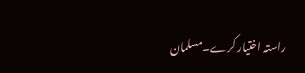راستہ اختیار کرے۔مسلمان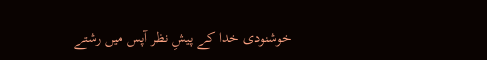خوشنودی خدا کے پیشِ نظر آپس میں رشتے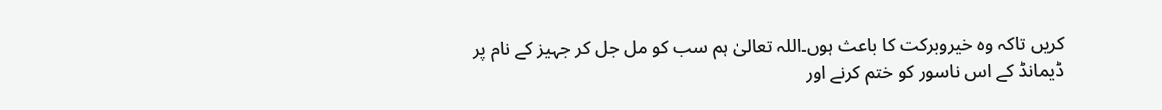کریں تاکہ وہ خیروبرکت کا باعث ہوں۔اللہ تعالیٰ ہم سب کو مل جل کر جہیز کے نام پر ڈیمانڈ کے اس ناسور کو ختم کرنے اور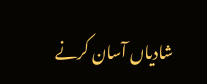شادیاں آسان کرنے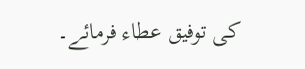کی توفیق عطاء فرمائے۔